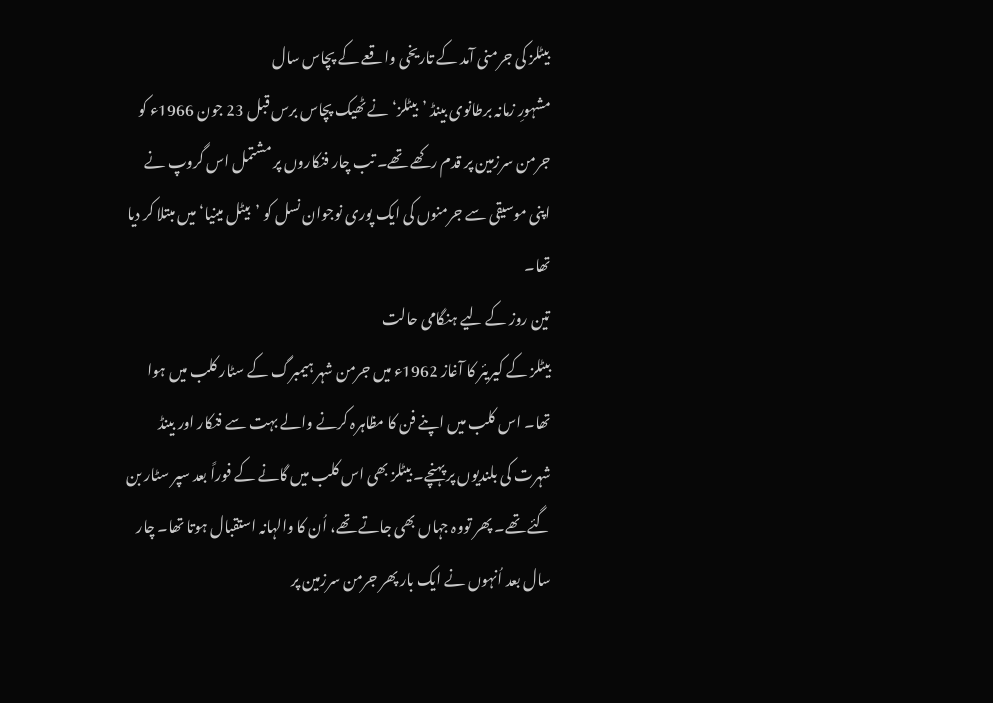بیٹلز کی جرمنی آمد کے تاریخی واقعے کے پچاس سال
مشہورِ زمانہ برطانوی بینڈ ’بیٹلز‘ نے ٹھیک پچاس برس قبل 23 جون 1966ء کو جرمن سرزمین پر قدم رکھے تھے۔ تب چار فنکاروں پر مشتمل اس گروپ نے اپنی موسیقی سے جرمنوں کی ایک پوری نوجوان نسل کو ’بیٹل مینیا‘ میں مبتلا کر دیا تھا۔
تین روز کے لیے ہنگامی حالت
بیٹلز کے کیریئر کا آغاز 1962ء میں جرمن شہر ہیمبرگ کے سٹار کلب میں ہوا تھا۔ اس کلب میں اپنے فن کا مظاہرہ کرنے والے بہت سے فنکار اور بینڈ شہرت کی بلندیوں پر پہنچے۔ بیٹلز بھی اس کلب میں گانے کے فوراً بعد سپر سٹار بن گئے تھے۔ پھر تووہ جہاں بھی جاتے تھے، اُن کا والہانہ استقبال ہوتا تھا۔ چار سال بعد اُنہوں نے ایک بار پھر جرمن سرزمین پر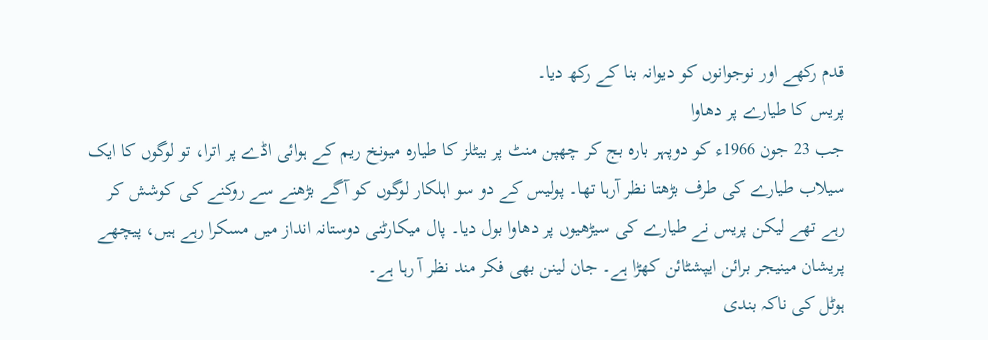قدم رکھے اور نوجوانوں کو دیوانہ بنا کے رکھ دیا۔
پریس کا طیارے پر دھاوا
جب 23 جون 1966ء کو دوپہر بارہ بج کر چھپن منٹ پر بیٹلز کا طیارہ میونخ ریم کے ہوائی اڈے پر اترا، تو لوگوں کا ایک سیلاب طیارے کی طرف بڑھتا نظر آرہا تھا۔ پولیس کے دو سو اہلکار لوگوں کو آگے بڑھنے سے روکنے کی کوشش کر رہے تھے لیکن پریس نے طیارے کی سیڑھیوں پر دھاوا بول دیا۔ پال میکارٹنی دوستانہ انداز میں مسکرا رہے ہیں، پیچھے پریشان مینیجر برائن ایپشٹائن کھڑا ہے۔ جان لینن بھی فکر مند نظر آ رہا ہے۔
ہوٹل کی ناکہ بندی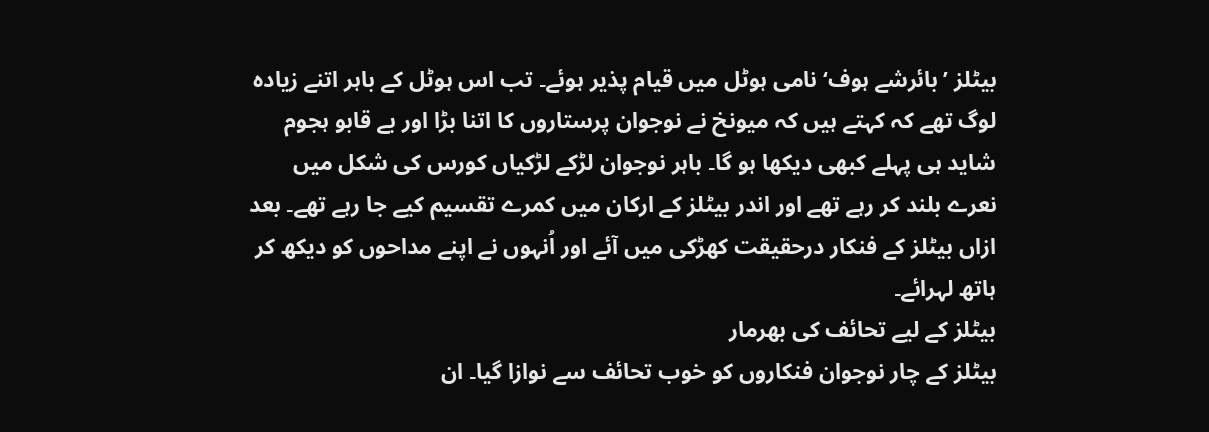بیٹلز ’بائرشے ہوف‘ نامی ہوٹل میں قیام پذیر ہوئے۔ تب اس ہوٹل کے باہر اتنے زیادہ لوگ تھے کہ کہتے ہیں کہ میونخ نے نوجوان پرستاروں کا اتنا بڑا اور بے قابو ہجوم شاید ہی پہلے کبھی دیکھا ہو گا۔ باہر نوجوان لڑکے لڑکیاں کورس کی شکل میں نعرے بلند کر رہے تھے اور اندر بیٹلز کے ارکان میں کمرے تقسیم کیے جا رہے تھے۔ بعد ازاں بیٹلز کے فنکار درحقیقت کھڑکی میں آئے اور اُنہوں نے اپنے مداحوں کو دیکھ کر ہاتھ لہرائے۔
بیٹلز کے لیے تحائف کی بھرمار
بیٹلز کے چار نوجوان فنکاروں کو خوب تحائف سے نوازا گیا۔ ان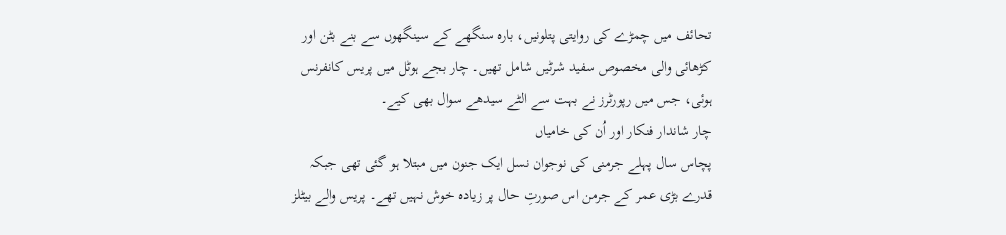تحائف میں چمڑے کی روایتی پتلونیں، بارہ سنگھے کے سینگھوں سے بنے بٹن اور کڑھائی والی مخصوص سفید شرٹیں شامل تھیں۔ چار بجے ہوٹل میں پریس کانفرنس ہوئی، جس میں رپورٹرز نے بہت سے الٹے سیدھے سوال بھی کیے۔
چار شاندار فنکار اور اُن کی خامیاں
پچاس سال پہلے جرمنی کی نوجوان نسل ایک جنون میں مبتلا ہو گئی تھی جبکہ قدرے بڑی عمر کے جرمن اس صورتِ حال پر زیادہ خوش نہیں تھے۔ پریس والے بیٹلز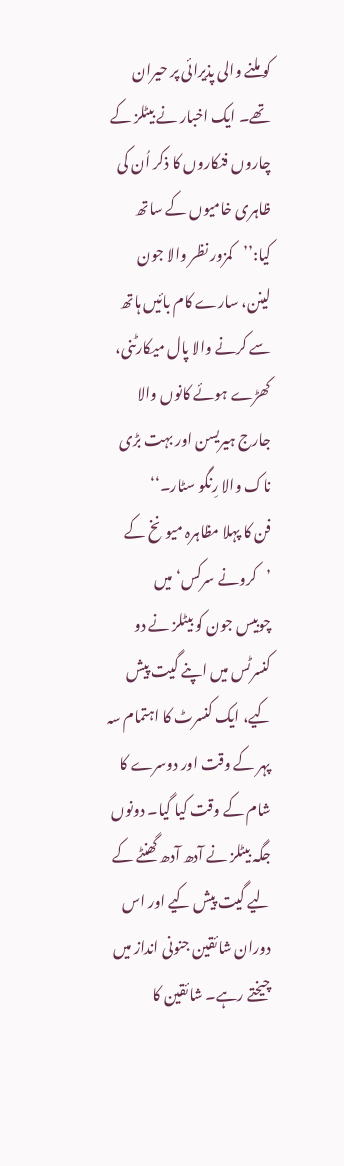کو ملنے والی پذیرائی پر حیران تھے۔ ایک اخبار نے بیٹلز کے چاروں فنکاروں کا ذکر اُن کی ظاہری خامیوں کے ساتھ کیا:’’کمزور نظر والا جون لینن، سارے کام بائیں ہاتھ سے کرنے والا پال میکارٹنی، کھڑے ہوئے کانوں والا جارج ہیریسن اور بہت بڑی ناک والا رِنگو سٹار۔‘‘
فن کا پہلا مظاہرہ میونخ کے ’کرونے سرکس‘ میں
چوبیس جون کو بیٹلز نے دو کنسرٹس میں اپنے گیت پیش کیے، ایک کنسرٹ کا اہتمام سہ پہر کے وقت اور دوسرے کا شام کے وقت کیا گیا۔ دونوں جگہ بیٹلز نے آدھ آدھ گھنٹے کے لیے گیت پیش کیے اور اس دوران شائقین جنونی انداز میں چیختے رہے۔ شائقین کا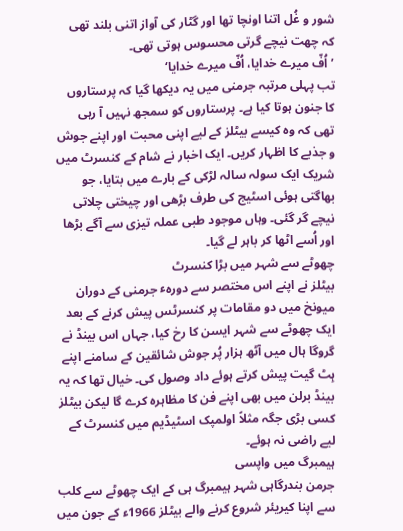شور و غُل اتنا اونچا تھا اور گٹار کی آواز اتنی بلند تھی کہ چھت نیچے گرتی محسوس ہوتی تھی۔
’اُفّ میرے خدایا، اُفّ میرے خدایا‘
تب پہلی مرتبہ جرمنی میں یہ دیکھا گیا کہ پرستاروں کا جنون ہوتا کیا ہے۔ پرستاروں کو سمجھ نہیں آ رہی تھی کہ وہ کیسے بیٹلز کے لیے اپنی محبت اور اپنے جوش و جذبے کا اظہار کریں۔ ایک اخبار نے شام کے کنسرٹ میں شریک ایک سولہ سالہ لڑکی کے بارے میں بتایا، جو بھاگتی ہوئی اسٹیج کی طرف بڑھی اور چیختی چلاتی نیچے گر گئی۔ وہاں موجود طبی عملہ تیزی سے آگے بڑھا اور اُسے اٹھا کر باہر لے گیا۔
چھوٹے سے شہر میں بڑا کنسرٹ
بیٹلز نے اپنے اس مختصر سے دورہٴ جرمنی کے دوران میونخ میں دو مقامات پر کنسرٹس پیش کرنے کے بعد ایک چھوٹے سے شہر ایسن کا رخ کیا، جہاں اس بینڈ نے گروگا ہال میں آٹھ ہزار پُر جوش شائقین کے سامنے اپنے ہِٹ گیت پیش کرتے ہوئے داد وصول کی۔ خیال تھا کہ یہ بینڈ برلن میں بھی اپنے فن کا مظاہرہ کرے گا لیکن بیٹلز کسی بڑی جگہ مثلاً اولمپک اسٹیڈیم میں کنسرٹ کے لیے راضی نہ ہوئے۔
ہیمبرگ میں واپسی
جرمن بندرگاہی شہر ہیمبرگ ہی کے ایک چھوٹے سے کلب سے اپنا کیریئر شروع کرنے والے بیٹلز 1966ء کے جون میں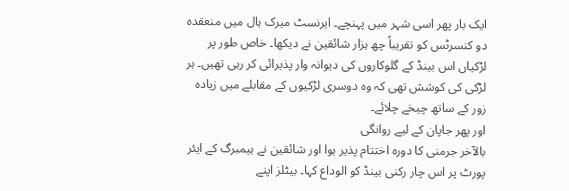ایک بار پھر اسی شہر میں پہنچے۔ ایرنسٹ میرک ہال میں منعقدہ دو کنسرٹس کو تقریباً چھ ہزار شائقین نے دیکھا۔ خاص طور پر لڑکیاں اس بینڈ کے گلوکاروں کی دیوانہ وار پذیرائی کر رہی تھیں۔ ہر لڑکی کی کوشش تھی کہ وہ دوسری لڑکیوں کے مقابلے میں زیادہ زور کے ساتھ چیخے چلائے۔
اور پھر جاپان کے لیے روانگی
بالآخر جرمنی کا دورہ اختتام پذیر ہوا اور شائقین نے ہیمبرگ کے ایئر پورٹ پر اس چار رکنی بینڈ کو الوداع کہا۔ بیٹلز اپنے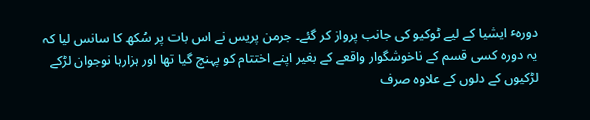دورہٴ ایشیا کے لیے ٹوکیو کی جانب پرواز کر گئے۔ جرمن پریس نے اس بات پر سُکھ کا سانس لیا کہ یہ دورہ کسی قسم کے ناخوشگوار واقعے کے بغیر اپنے اختتام کو پہنچ گیا تھا اور ہزارہا نوجوان لڑکے لڑکیوں کے دلوں کے علاوہ صرف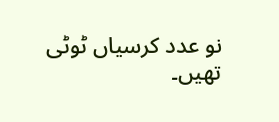نو عدد کرسیاں ٹوٹی تھیں۔